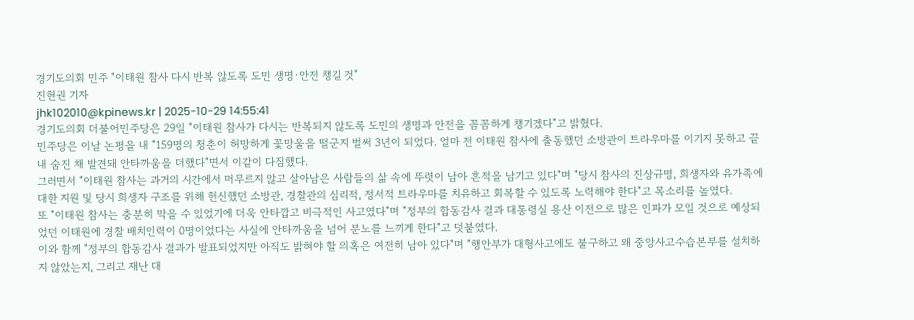경기도의회 민주 "이태원 참사 다시 반복 않도록 도민 생명·안전 챙길 것"
진현권 기자
jhk102010@kpinews.kr | 2025-10-29 14:55:41
경기도의회 더불어민주당은 29일 "이태원 참사가 다시는 반복되지 않도록 도민의 생명과 안전을 꼼꼼하게 챙기겠다"고 밝혔다.
민주당은 이날 논평을 내 "159명의 청춘이 허망하게 꽃망울을 떨군지 벌써 3년이 되었다. 얼마 전 이태원 참사에 출동했던 소방관이 트라우마를 이기지 못하고 끝내 숨진 채 발견돼 안타까움을 더했다"면서 이같이 다짐했다.
그러면서 "이태원 참사는 과거의 시간에서 머무르지 않고 살아남은 사람들의 삶 속에 뚜렷이 남아 흔적을 남기고 있다"며 "당시 참사의 진상규명, 희생자와 유가족에 대한 지원 및 당시 희생자 구조를 위해 헌신했던 소방관, 경찰관의 심리적, 정서적 트라우마를 치유하고 회복할 수 있도록 노력해야 한다"고 목소리를 높였다.
또 "이태원 참사는 충분히 막을 수 있었기에 더욱 안타깝고 비극적인 사고였다"며 "정부의 합동감사 결과 대통령실 용산 이전으로 많은 인파가 모일 것으로 예상되었던 이태원에 경찰 배치인력이 0명이었다는 사실에 안타까움을 넘어 분노를 느끼게 한다"고 덧붙였다.
이와 함께 "정부의 합동감사 결과가 발표되었지만 아직도 밝혀야 할 의혹은 여전히 남아 있다"며 "행안부가 대형사고에도 불구하고 왜 중앙사고수습본부를 설치하지 않았는지, 그리고 재난 대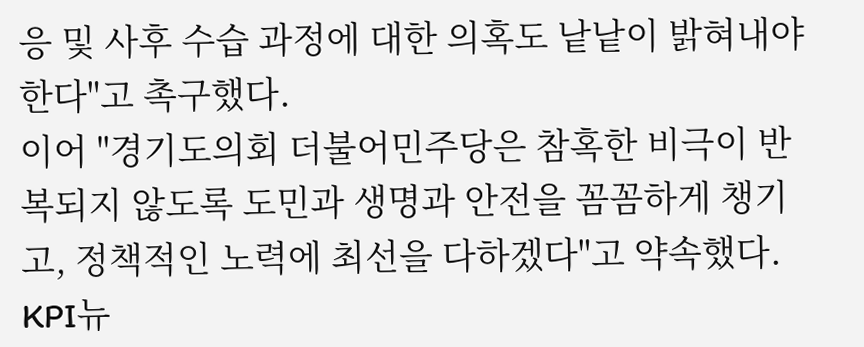응 및 사후 수습 과정에 대한 의혹도 낱낱이 밝혀내야 한다"고 촉구했다.
이어 "경기도의회 더불어민주당은 참혹한 비극이 반복되지 않도록 도민과 생명과 안전을 꼼꼼하게 챙기고, 정책적인 노력에 최선을 다하겠다"고 약속했다.
KPI뉴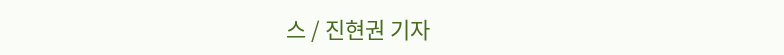스 / 진현권 기자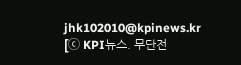jhk102010@kpinews.kr
[ⓒ KPI뉴스. 무단전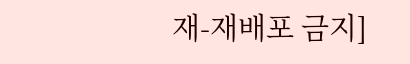재-재배포 금지]